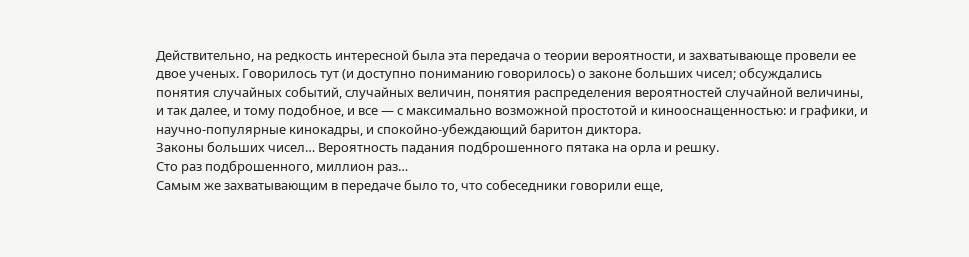Действительно, на редкость интересной была эта передача о теории вероятности, и захватывающе провели ее двое ученых. Говорилось тут (и доступно пониманию говорилось) о законе больших чисел; обсуждались понятия случайных событий, случайных величин, понятия распределения вероятностей случайной величины, и так далее, и тому подобное, и все — с максимально возможной простотой и кинооснащенностью: и графики, и научно-популярные кинокадры, и спокойно-убеждающий баритон диктора.
Законы больших чисел… Вероятность падания подброшенного пятака на орла и решку.
Сто раз подброшенного, миллион раз…
Самым же захватывающим в передаче было то, что собеседники говорили еще,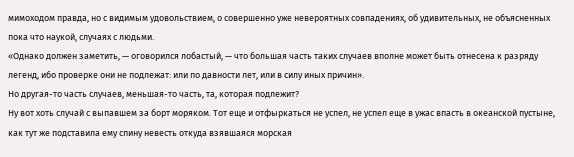мимоходом правда, но с видимым удовольствием, о совершенно уже невероятных совпадениях, об удивительных, не объясненных пока что наукой, случаях с людьми.
«Однако должен заметить, — оговорился лобастый, — что большая часть таких случаев вполне может быть отнесена к разряду легенд, ибо проверке они не подлежат: или по давности лет, или в силу иных причин».
Но другая-то часть случаев, меньшая-то часть, та, которая подлежит?
Ну вот хоть случай с выпавшем за борт моряком. Тот еще и отфыркаться не успел, не успел еще в ужас впасть в океанской пустыне, как тут же подставила ему спину невесть откуда взявшаяся морская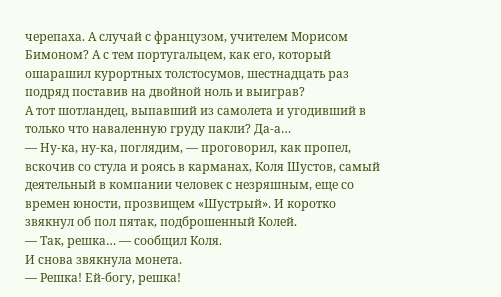черепаха. А случай с французом, учителем Морисом Бимоном? А с тем португальцем, как его, который ошарашил курортных толстосумов, шестнадцать раз подряд поставив на двойной ноль и выиграв?
А тот шотландец, выпавший из самолета и угодивший в только что наваленную груду пакли? Да-а…
— Ну-ка, ну-ка, поглядим, — проговорил, как пропел, вскочив со стула и роясь в карманах, Коля Шустов, самый деятельный в компании человек с незряшным, еще со времен юности, прозвищем «Шустрый». И коротко звякнул об пол пятак, подброшенный Колей.
— Так, решка… — сообщил Коля.
И снова звякнула монета.
— Решка! Ей-богу, решка!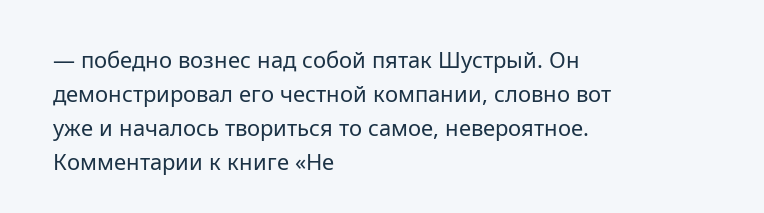— победно вознес над собой пятак Шустрый. Он демонстрировал его честной компании, словно вот уже и началось твориться то самое, невероятное.
Комментарии к книге «Не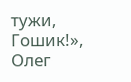тужи, Гошик!», Олег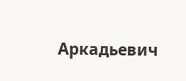Аркадьевич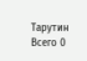Тарутин
Всего 0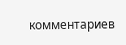комментариев